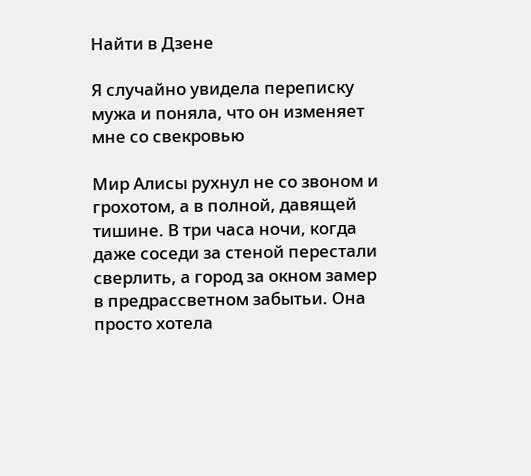Найти в Дзене

Я случайно увидела переписку мужа и поняла, что он изменяет мне со свекровью

Мир Алисы рухнул не со звоном и грохотом, а в полной, давящей тишине. В три часа ночи, когда даже соседи за стеной перестали сверлить, а город за окном замер в предрассветном забытьи. Она просто хотела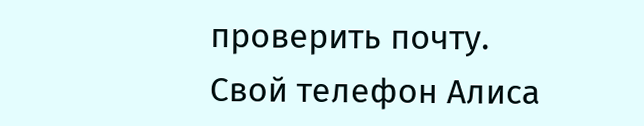проверить почту. Свой телефон Алиса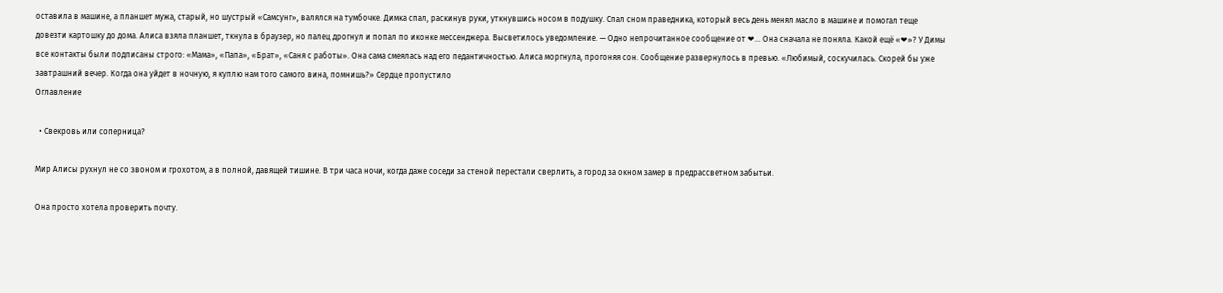оставила в машине, а планшет мужа, старый, но шустрый «Самсунг», валялся на тумбочке. Димка спал, раскинув руки, уткнувшись носом в подушку. Спал сном праведника, который весь день менял масло в машине и помогал теще довезти картошку до дома. Алиса взяла планшет, ткнула в браузер, но палец дрогнул и попал по иконке мессенджера. Высветилось уведомление. — Одно непрочитанное сообщение от ❤... Она сначала не поняла. Какой ещё «❤»? У Димы все контакты были подписаны строго: «Мама», «Папа», «Брат», «Саня с работы». Она сама смеялась над его педантичностью. Алиса моргнула, прогоняя сон. Сообщение развернулось в превью. «Любимый, соскучилась. Скорей бы уже завтрашний вечер. Когда она уйдет в ночную, я куплю нам того самого вина, помнишь?» Сердце пропустило
Оглавление

  • Свекровь или соперница?

Мир Алисы рухнул не со звоном и грохотом, а в полной, давящей тишине. В три часа ночи, когда даже соседи за стеной перестали сверлить, а город за окном замер в предрассветном забытьи.

Она просто хотела проверить почту.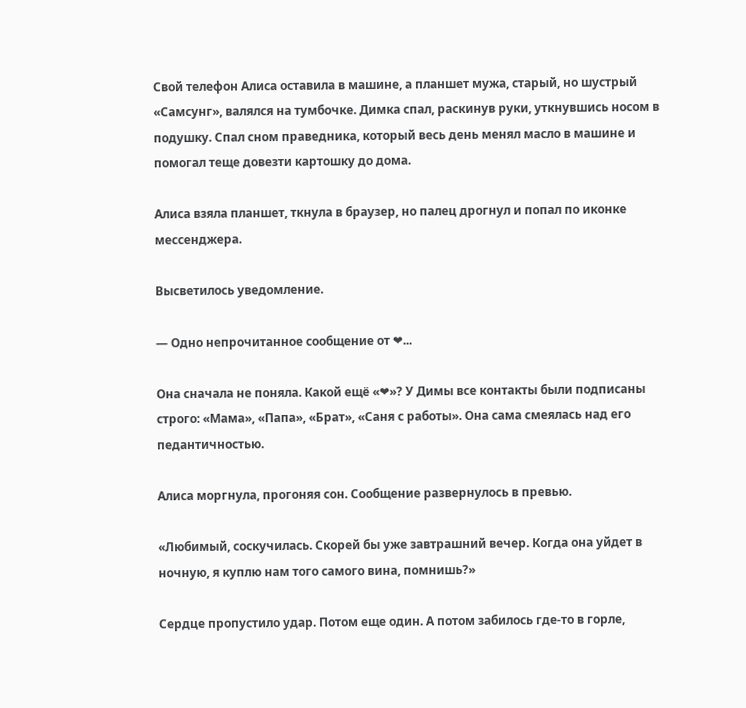Свой телефон Алиса оставила в машине, а планшет мужа, старый, но шустрый «Самсунг», валялся на тумбочке. Димка спал, раскинув руки, уткнувшись носом в подушку. Спал сном праведника, который весь день менял масло в машине и помогал теще довезти картошку до дома.

Алиса взяла планшет, ткнула в браузер, но палец дрогнул и попал по иконке мессенджера.

Высветилось уведомление.

— Одно непрочитанное сообщение от ❤...

Она сначала не поняла. Какой ещё «❤»? У Димы все контакты были подписаны строго: «Мама», «Папа», «Брат», «Саня с работы». Она сама смеялась над его педантичностью.

Алиса моргнула, прогоняя сон. Сообщение развернулось в превью.

«Любимый, соскучилась. Скорей бы уже завтрашний вечер. Когда она уйдет в ночную, я куплю нам того самого вина, помнишь?»

Сердце пропустило удар. Потом еще один. А потом забилось где-то в горле,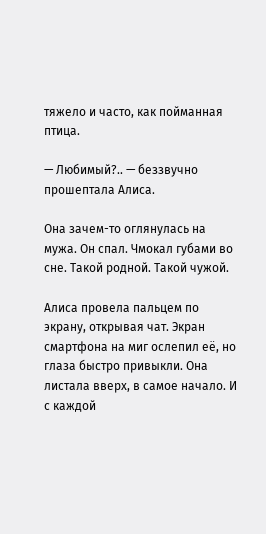тяжело и часто, как пойманная птица.

— Любимый?.. — беззвучно прошептала Алиса.

Она зачем-то оглянулась на мужа. Он спал. Чмокал губами во сне. Такой родной. Такой чужой.

Алиса провела пальцем по экрану, открывая чат. Экран смартфона на миг ослепил её, но глаза быстро привыкли. Она листала вверх, в самое начало. И с каждой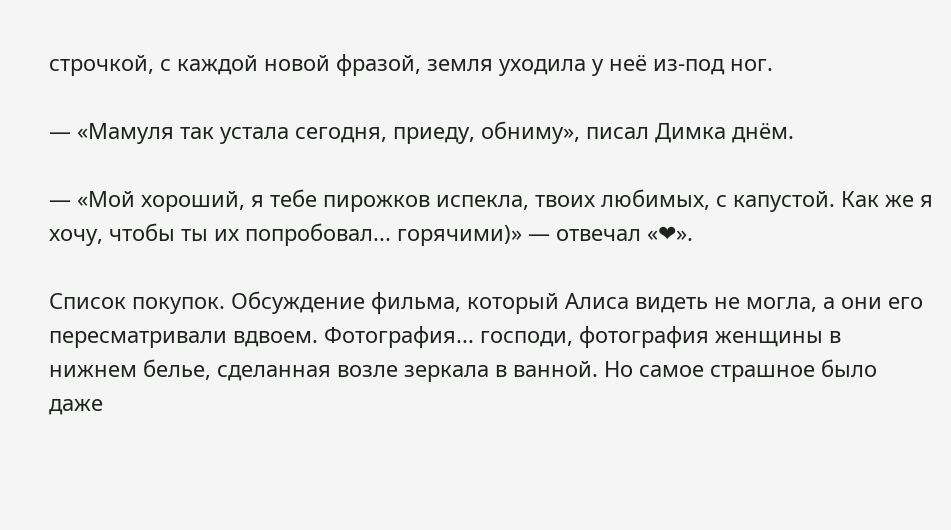строчкой, с каждой новой фразой, земля уходила у неё из-под ног.

— «Мамуля так устала сегодня, приеду, обниму», писал Димка днём.

— «Мой хороший, я тебе пирожков испекла, твоих любимых, с капустой. Как же я хочу, чтобы ты их попробовал... горячими)» — отвечал «❤».

Список покупок. Обсуждение фильма, который Алиса видеть не могла, а они его пересматривали вдвоем. Фотография... господи, фотография женщины в нижнем белье, сделанная возле зеркала в ванной. Но самое страшное было даже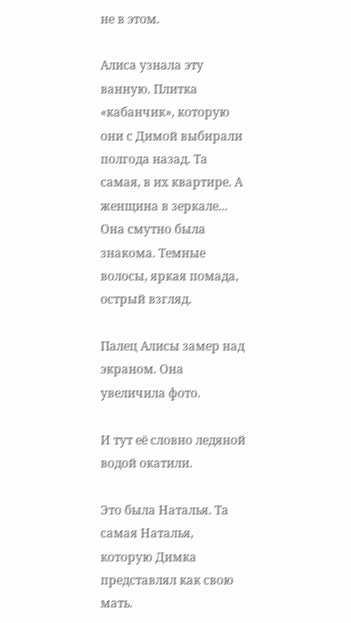не в этом.

Алиса узнала эту ванную. Плитка «кабанчик», которую они с Димой выбирали полгода назад. Та самая, в их квартире. А женщина в зеркале... Она смутно была знакома. Темные волосы, яркая помада, острый взгляд.

Палец Алисы замер над экраном. Она увеличила фото.

И тут её словно ледяной водой окатили.

Это была Наталья. Та самая Наталья, которую Димка представлял как свою мать.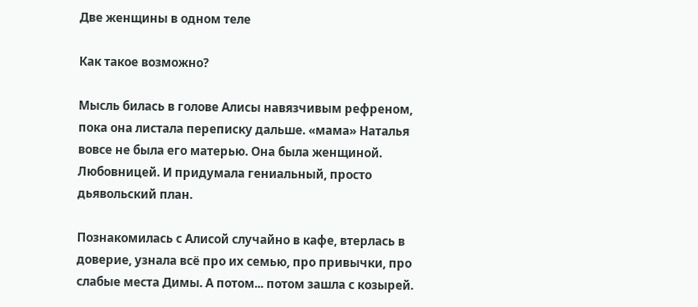Две женщины в одном теле

Как такое возможно?

Мысль билась в голове Алисы навязчивым рефреном, пока она листала переписку дальше. «мама» Наталья вовсе не была его матерью. Она была женщиной. Любовницей. И придумала гениальный, просто дьявольский план.

Познакомилась с Алисой случайно в кафе, втерлась в доверие, узнала всё про их семью, про привычки, про слабые места Димы. А потом... потом зашла с козырей.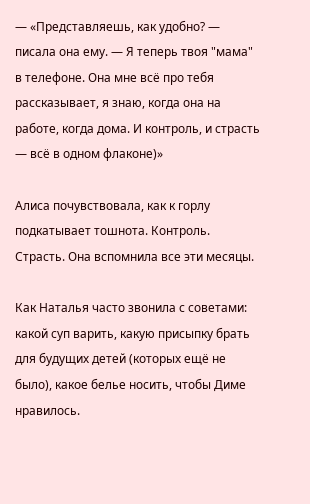— «Представляешь, как удобно? — писала она ему. — Я теперь твоя "мама" в телефоне. Она мне всё про тебя рассказывает, я знаю, когда она на работе, когда дома. И контроль, и страсть — всё в одном флаконе)»

Алиса почувствовала, как к горлу подкатывает тошнота. Контроль. Страсть. Она вспомнила все эти месяцы.

Как Наталья часто звонила с советами: какой суп варить, какую присыпку брать для будущих детей (которых ещё не было), какое белье носить, чтобы Диме нравилось.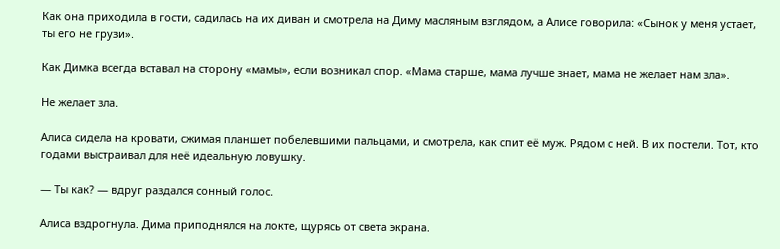Как она приходила в гости, садилась на их диван и смотрела на Диму масляным взглядом, а Алисе говорила: «Сынок у меня устает, ты его не грузи».

Как Димка всегда вставал на сторону «мамы», если возникал спор. «Мама старше, мама лучше знает, мама не желает нам зла».

Не желает зла.

Алиса сидела на кровати, сжимая планшет побелевшими пальцами, и смотрела, как спит её муж. Рядом с ней. В их постели. Тот, кто годами выстраивал для неё идеальную ловушку.

— Ты как? — вдруг раздался сонный голос.

Алиса вздрогнула. Дима приподнялся на локте, щурясь от света экрана.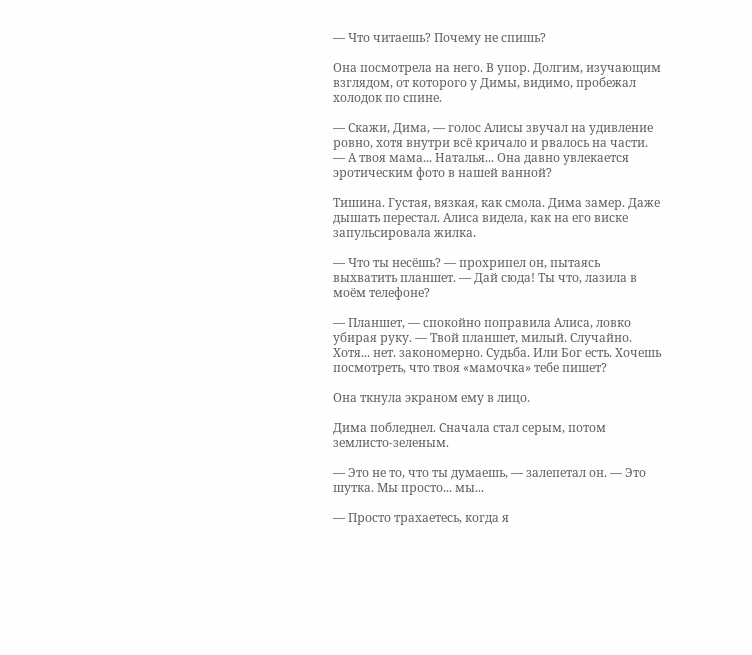— Что читаешь? Почему не спишь?

Она посмотрела на него. В упор. Долгим, изучающим взглядом, от которого у Димы, видимо, пробежал холодок по спине.

— Скажи, Дима, — голос Алисы звучал на удивление ровно, хотя внутри всё кричало и рвалось на части. — А твоя мама... Наталья... Она давно увлекается эротическим фото в нашей ванной?

Тишина. Густая, вязкая, как смола. Дима замер. Даже дышать перестал. Алиса видела, как на его виске запульсировала жилка.

— Что ты несёшь? — прохрипел он, пытаясь выхватить планшет. — Дай сюда! Ты что, лазила в моём телефоне?

— Планшет, — спокойно поправила Алиса, ловко убирая руку. — Твой планшет, милый. Случайно. Хотя... нет. закономерно. Судьба. Или Бог есть. Хочешь посмотреть, что твоя «мамочка» тебе пишет?

Она ткнула экраном ему в лицо.

Дима побледнел. Сначала стал серым, потом землисто-зеленым.

— Это не то, что ты думаешь, — залепетал он. — Это шутка. Мы просто... мы...

— Просто трахаетесь, когда я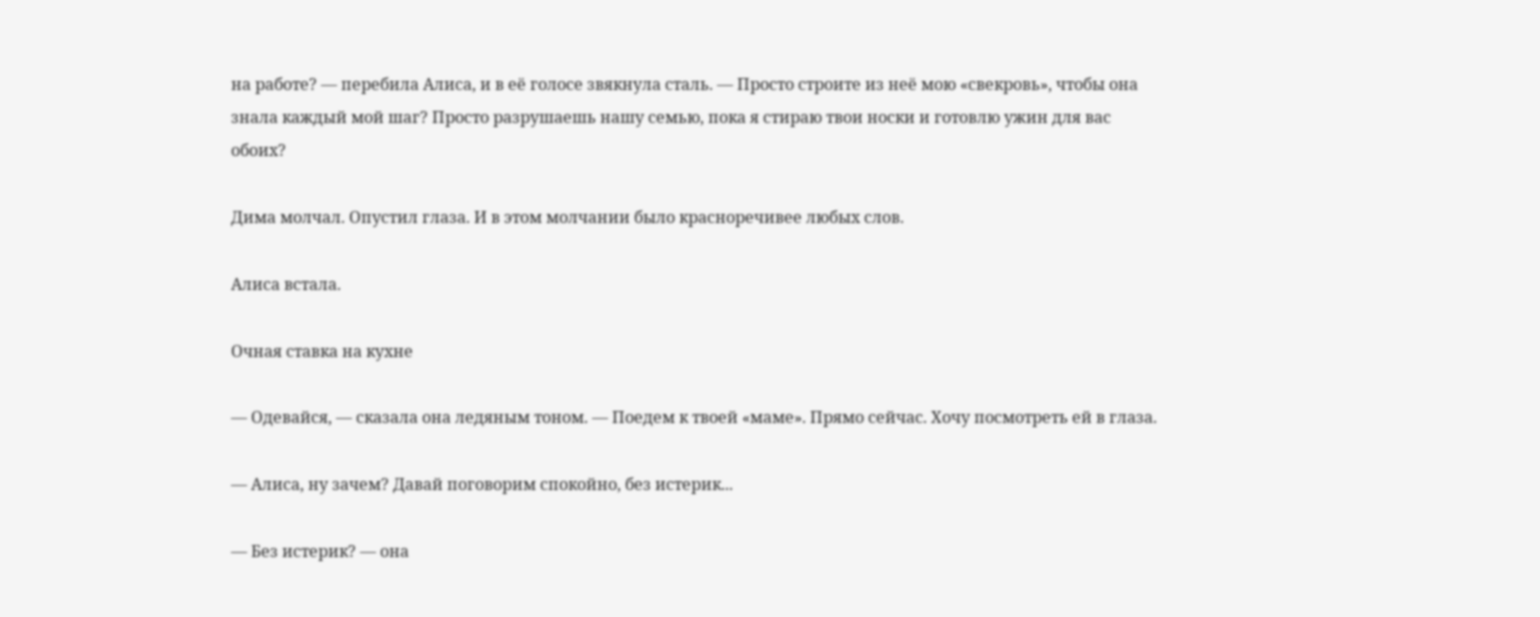на работе? — перебила Алиса, и в её голосе звякнула сталь. — Просто строите из неё мою «свекровь», чтобы она знала каждый мой шаг? Просто разрушаешь нашу семью, пока я стираю твои носки и готовлю ужин для вас обоих?

Дима молчал. Опустил глаза. И в этом молчании было красноречивее любых слов.

Алиса встала.

Очная ставка на кухне

— Одевайся, — сказала она ледяным тоном. — Поедем к твоей «маме». Прямо сейчас. Хочу посмотреть ей в глаза.

— Алиса, ну зачем? Давай поговорим спокойно, без истерик...

— Без истерик? — она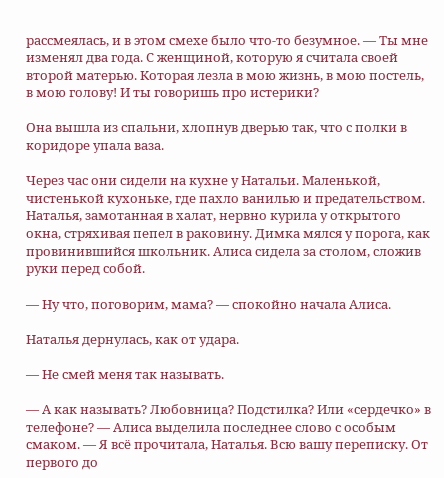рассмеялась, и в этом смехе было что-то безумное. — Ты мне изменял два года. С женщиной, которую я считала своей второй матерью. Которая лезла в мою жизнь, в мою постель, в мою голову! И ты говоришь про истерики?

Она вышла из спальни, хлопнув дверью так, что с полки в коридоре упала ваза.

Через час они сидели на кухне у Натальи. Маленькой, чистенькой кухоньке, где пахло ванилью и предательством. Наталья, замотанная в халат, нервно курила у открытого окна, стряхивая пепел в раковину. Димка мялся у порога, как провинившийся школьник. Алиса сидела за столом, сложив руки перед собой.

— Ну что, поговорим, мама? — спокойно начала Алиса.

Наталья дернулась, как от удара.

— Не смей меня так называть.

— А как называть? Любовница? Подстилка? Или «сердечко» в телефоне? — Алиса выделила последнее слово с особым смаком. — Я всё прочитала, Наталья. Всю вашу переписку. От первого до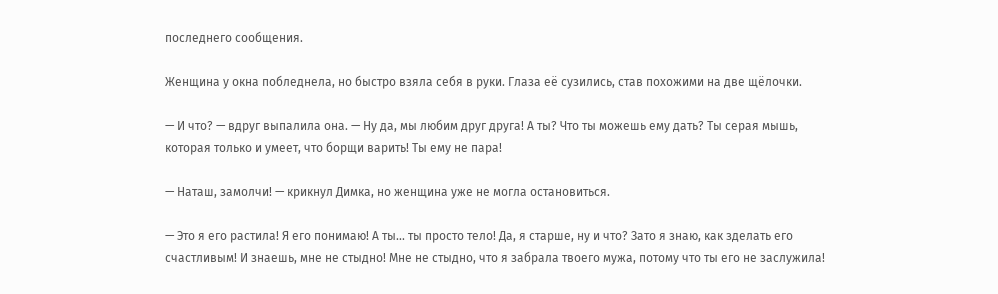последнего сообщения.

Женщина у окна побледнела, но быстро взяла себя в руки. Глаза её сузились, став похожими на две щёлочки.

— И что? — вдруг выпалила она. — Ну да, мы любим друг друга! А ты? Что ты можешь ему дать? Ты серая мышь, которая только и умеет, что борщи варить! Ты ему не пара!

— Наташ, замолчи! — крикнул Димка, но женщина уже не могла остановиться.

— Это я его растила! Я его понимаю! А ты... ты просто тело! Да, я старше, ну и что? Зато я знаю, как зделать его счастливым! И знаешь, мне не стыдно! Мне не стыдно, что я забрала твоего мужа, потому что ты его не заслужила!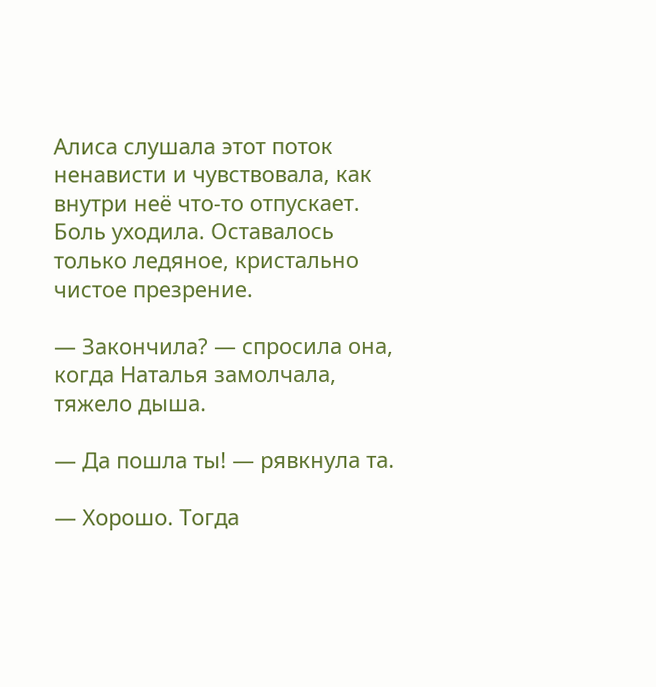Алиса слушала этот поток ненависти и чувствовала, как внутри неё что-то отпускает. Боль уходила. Оставалось только ледяное, кристально чистое презрение.

— Закончила? — спросила она, когда Наталья замолчала, тяжело дыша.

— Да пошла ты! — рявкнула та.

— Хорошо. Тогда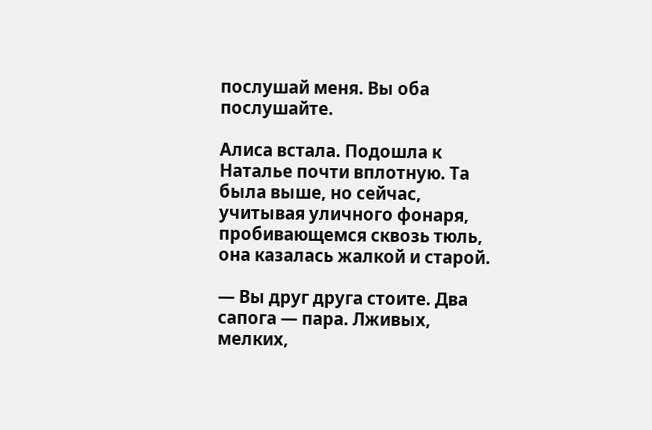послушай меня. Вы оба послушайте.

Алиса встала. Подошла к Наталье почти вплотную. Та была выше, но сейчас, учитывая уличного фонаря, пробивающемся сквозь тюль, она казалась жалкой и старой.

— Вы друг друга стоите. Два сапога — пара. Лживых, мелких,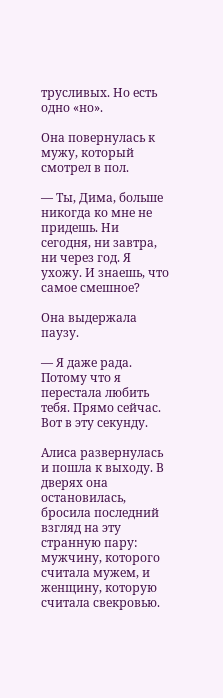трусливых. Но есть одно «но».

Она повернулась к мужу, который смотрел в пол.

— Ты, Дима, больше никогда ко мне не придешь. Ни сегодня, ни завтра, ни через год. Я ухожу. И знаешь, что самое смешное?

Она выдержала паузу.

— Я даже рада. Потому что я перестала любить тебя. Прямо сейчас. Вот в эту секунду.

Алиса развернулась и пошла к выходу. В дверях она остановилась, бросила последний взгляд на эту странную пару: мужчину, которого считала мужем, и женщину, которую считала свекровью.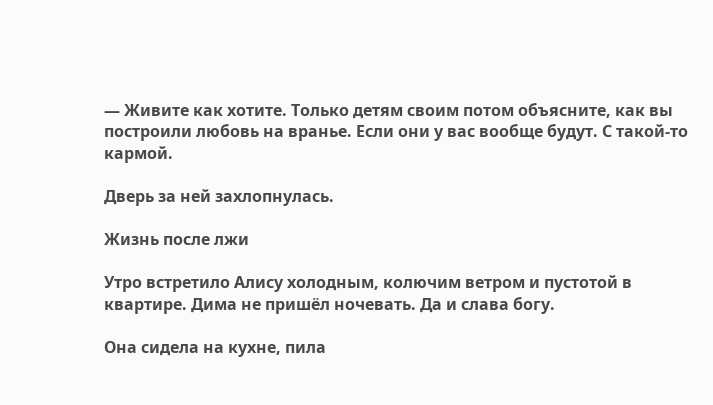— Живите как хотите. Только детям своим потом объясните, как вы построили любовь на вранье. Если они у вас вообще будут. С такой-то кармой.

Дверь за ней захлопнулась.

Жизнь после лжи

Утро встретило Алису холодным, колючим ветром и пустотой в квартире. Дима не пришёл ночевать. Да и слава богу.

Она сидела на кухне, пила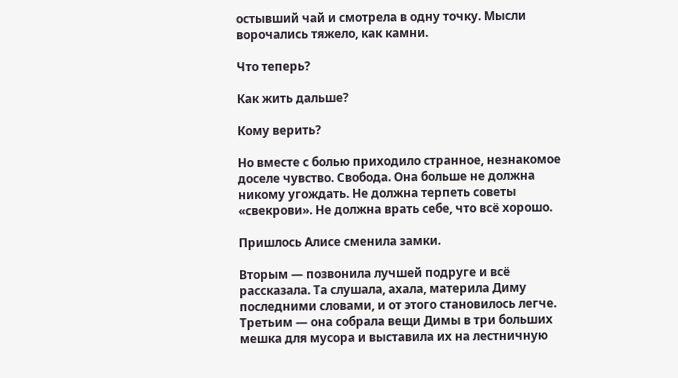остывший чай и смотрела в одну точку. Мысли ворочались тяжело, как камни.

Что теперь?

Как жить дальше?

Кому верить?

Но вместе с болью приходило странное, незнакомое доселе чувство. Свобода. Она больше не должна никому угождать. Не должна терпеть советы «свекрови». Не должна врать себе, что всё хорошо.

Пришлось Алисе сменила замки.

Вторым — позвонила лучшей подруге и всё рассказала. Та слушала, ахала, материла Диму последними словами, и от этого становилось легче. Третьим — она собрала вещи Димы в три больших мешка для мусора и выставила их на лестничную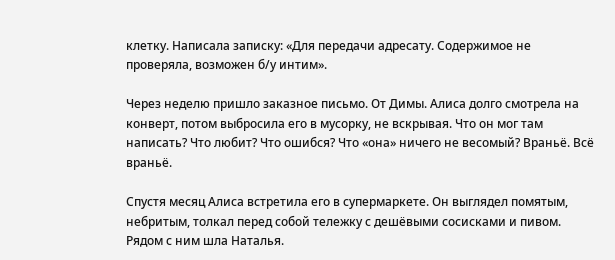клетку. Написала записку: «Для передачи адресату. Содержимое не проверяла, возможен б/у интим».

Через неделю пришло заказное письмо. От Димы. Алиса долго смотрела на конверт, потом выбросила его в мусорку, не вскрывая. Что он мог там написать? Что любит? Что ошибся? Что «она» ничего не весомый? Враньё. Всё враньё.

Спустя месяц Алиса встретила его в супермаркете. Он выглядел помятым, небритым, толкал перед собой тележку с дешёвыми сосисками и пивом. Рядом с ним шла Наталья.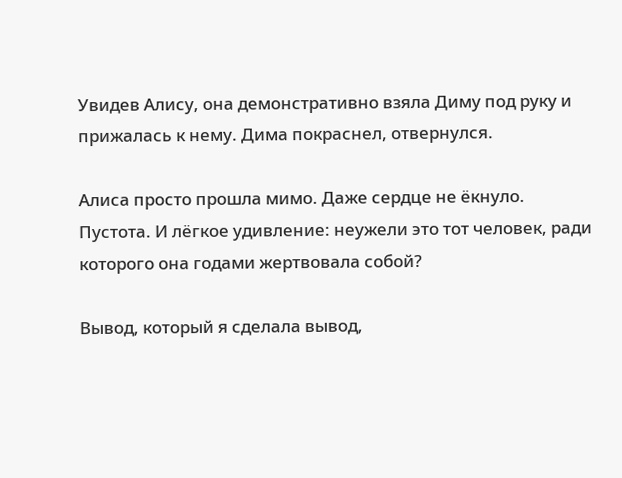Увидев Алису, она демонстративно взяла Диму под руку и прижалась к нему. Дима покраснел, отвернулся.

Алиса просто прошла мимо. Даже сердце не ёкнуло. Пустота. И лёгкое удивление: неужели это тот человек, ради которого она годами жертвовала собой?

Вывод, который я сделала вывод,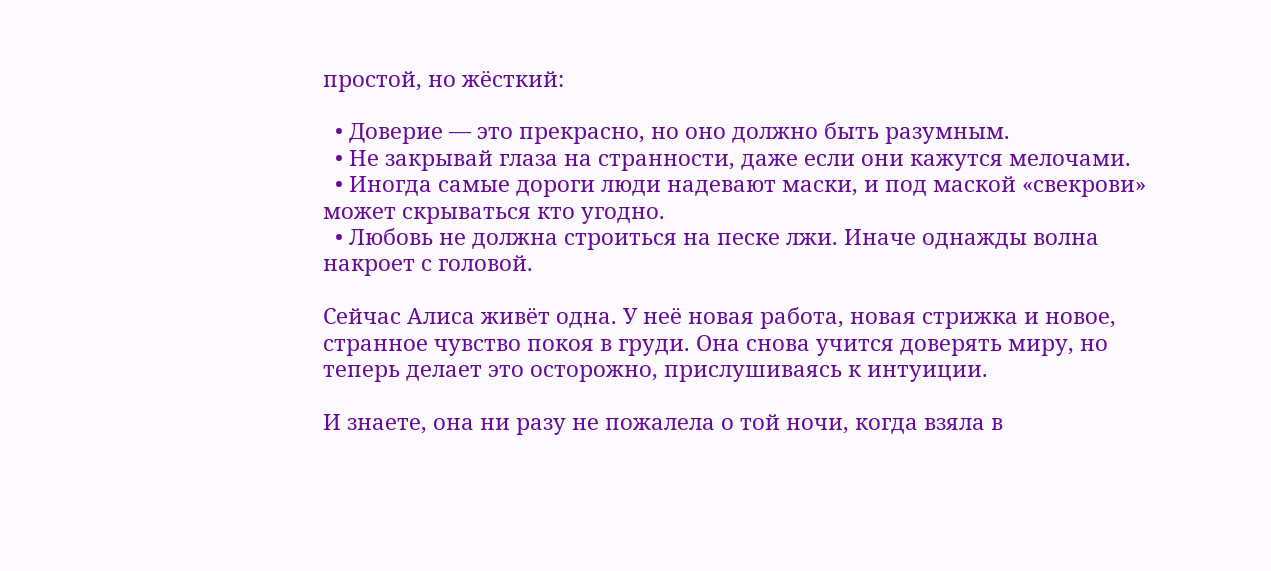простой, но жёсткий:

  • Доверие — это прекрасно, но оно должно быть разумным.
  • Не закрывай глаза на странности, даже если они кажутся мелочами.
  • Иногда самые дороги люди надевают маски, и под маской «свекрови» может скрываться кто угодно.
  • Любовь не должна строиться на песке лжи. Иначе однажды волна накроет с головой.

Сейчас Алиса живёт одна. У неё новая работа, новая стрижка и новое, странное чувство покоя в груди. Она снова учится доверять миру, но теперь делает это осторожно, прислушиваясь к интуиции.

И знаете, она ни разу не пожалела о той ночи, когда взяла в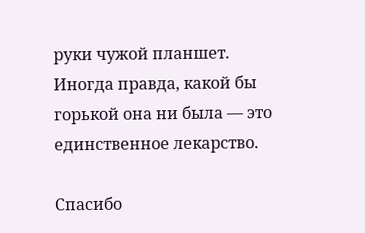руки чужой планшет. Иногда правда, какой бы горькой она ни была — это единственное лекарство.

Спасибо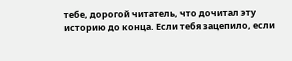тебе, дорогой читатель, что дочитал эту историю до конца. Если тебя зацепило, если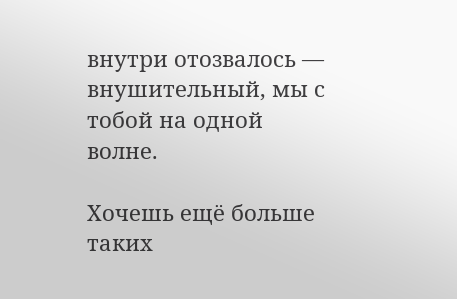внутри отозвалось — внушительный, мы с тобой на одной волне.

Хочешь ещё больше таких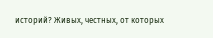историй? Живых, честных, от которых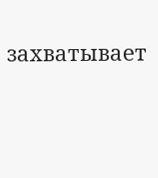захватывает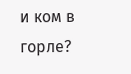и ком в горле?